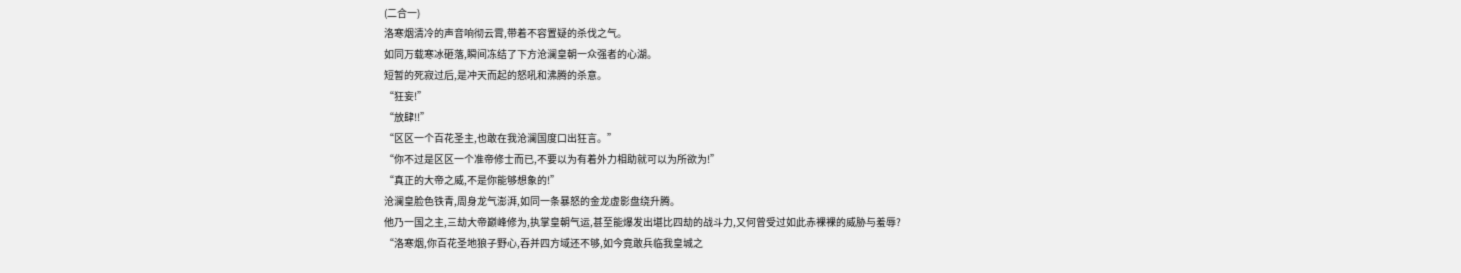(二合一)
洛寒烟清冷的声音响彻云霄,带着不容置疑的杀伐之气。
如同万载寒冰砸落,瞬间冻结了下方沧澜皇朝一众强者的心湖。
短暂的死寂过后,是冲天而起的怒吼和沸腾的杀意。
“狂妄!”
“放肆!!”
“区区一个百花圣主,也敢在我沧澜国度口出狂言。”
“你不过是区区一个准帝修士而已,不要以为有着外力相助就可以为所欲为!”
“真正的大帝之威,不是你能够想象的!”
沧澜皇脸色铁青,周身龙气澎湃,如同一条暴怒的金龙虚影盘绕升腾。
他乃一国之主,三劫大帝巅峰修为,执掌皇朝气运,甚至能爆发出堪比四劫的战斗力,又何曾受过如此赤裸裸的威胁与羞辱?
“洛寒烟,你百花圣地狼子野心,吞并四方域还不够,如今竟敢兵临我皇城之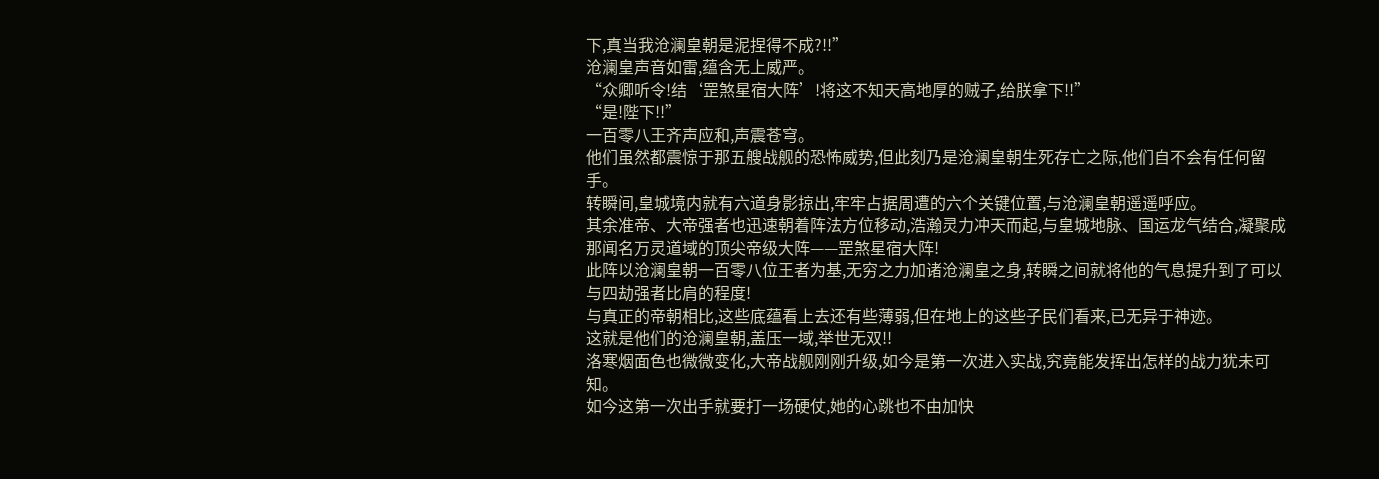下,真当我沧澜皇朝是泥捏得不成?!!”
沧澜皇声音如雷,蕴含无上威严。
“众卿听令!结‘罡煞星宿大阵’!将这不知天高地厚的贼子,给朕拿下!!”
“是!陛下!!”
一百零八王齐声应和,声震苍穹。
他们虽然都震惊于那五艘战舰的恐怖威势,但此刻乃是沧澜皇朝生死存亡之际,他们自不会有任何留手。
转瞬间,皇城境内就有六道身影掠出,牢牢占据周遭的六个关键位置,与沧澜皇朝遥遥呼应。
其余准帝、大帝强者也迅速朝着阵法方位移动,浩瀚灵力冲天而起,与皇城地脉、国运龙气结合,凝聚成那闻名万灵道域的顶尖帝级大阵——罡煞星宿大阵!
此阵以沧澜皇朝一百零八位王者为基,无穷之力加诸沧澜皇之身,转瞬之间就将他的气息提升到了可以与四劫强者比肩的程度!
与真正的帝朝相比,这些底蕴看上去还有些薄弱,但在地上的这些子民们看来,已无异于神迹。
这就是他们的沧澜皇朝,盖压一域,举世无双!!
洛寒烟面色也微微变化,大帝战舰刚刚升级,如今是第一次进入实战,究竟能发挥出怎样的战力犹未可知。
如今这第一次出手就要打一场硬仗,她的心跳也不由加快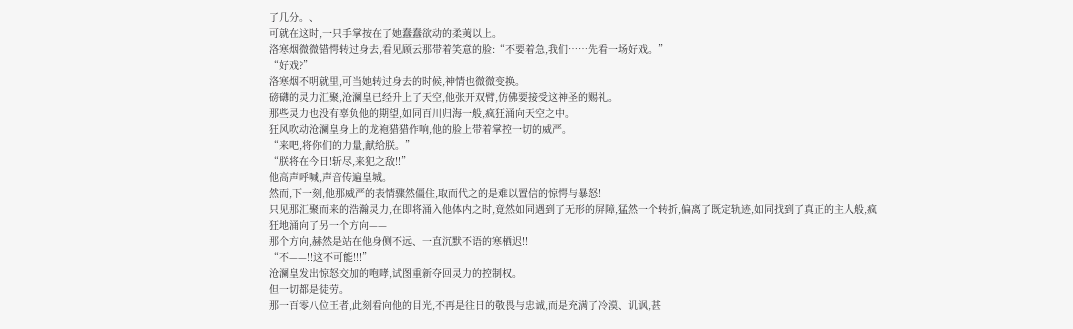了几分。、
可就在这时,一只手掌按在了她蠢蠢欲动的柔荑以上。
洛寒烟微微错愕转过身去,看见顾云那带着笑意的脸:“不要着急,我们……先看一场好戏。”
“好戏?”
洛寒烟不明就里,可当她转过身去的时候,神情也微微变换。
磅礴的灵力汇聚,沧澜皇已经升上了天空,他张开双臂,仿佛要接受这神圣的赐礼。
那些灵力也没有辜负他的期望,如同百川归海一般,疯狂涌向天空之中。
狂风吹动沧澜皇身上的龙袍猎猎作响,他的脸上带着掌控一切的威严。
“来吧,将你们的力量,献给朕。”
“朕将在今日!斩尽,来犯之敌!!”
他高声呼喊,声音传遍皇城。
然而,下一刻,他那威严的表情骤然僵住,取而代之的是难以置信的惊愕与暴怒!
只见那汇聚而来的浩瀚灵力,在即将涌入他体内之时,竟然如同遇到了无形的屏障,猛然一个转折,偏离了既定轨迹,如同找到了真正的主人般,疯狂地涌向了另一个方向——
那个方向,赫然是站在他身侧不远、一直沉默不语的寒栖迟!!
“不——!!这不可能!!!”
沧澜皇发出惊怒交加的咆哮,试图重新夺回灵力的控制权。
但一切都是徒劳。
那一百零八位王者,此刻看向他的目光,不再是往日的敬畏与忠诚,而是充满了冷漠、讥讽,甚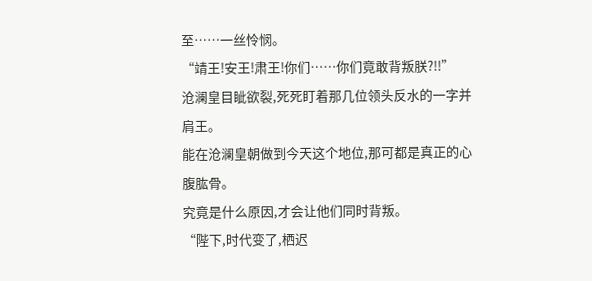至……一丝怜悯。
“靖王!安王!肃王!你们……你们竟敢背叛朕?!!”
沧澜皇目眦欲裂,死死盯着那几位领头反水的一字并肩王。
能在沧澜皇朝做到今天这个地位,那可都是真正的心腹肱骨。
究竟是什么原因,才会让他们同时背叛。
“陛下,时代变了,栖迟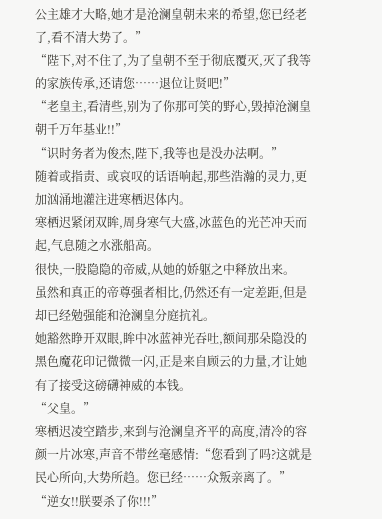公主雄才大略,她才是沧澜皇朝未来的希望,您已经老了,看不清大势了。”
“陛下,对不住了,为了皇朝不至于彻底覆灭,灭了我等的家族传承,还请您……退位让贤吧!”
“老皇主,看清些,别为了你那可笑的野心,毁掉沧澜皇朝千万年基业!!”
“识时务者为俊杰,陛下,我等也是没办法啊。”
随着或指责、或哀叹的话语响起,那些浩瀚的灵力,更加汹涌地灌注进寒栖迟体内。
寒栖迟紧闭双眸,周身寒气大盛,冰蓝色的光芒冲天而起,气息随之水涨船高。
很快,一股隐隐的帝威,从她的娇躯之中释放出来。
虽然和真正的帝尊强者相比,仍然还有一定差距,但是却已经勉强能和沧澜皇分庭抗礼。
她豁然睁开双眼,眸中冰蓝神光吞吐,额间那朵隐没的黑色魔花印记微微一闪,正是来自顾云的力量,才让她有了接受这磅礴神威的本钱。
“父皇。”
寒栖迟凌空踏步,来到与沧澜皇齐平的高度,清冷的容颜一片冰寒,声音不带丝毫感情:“您看到了吗?这就是民心所向,大势所趋。您已经……众叛亲离了。”
“逆女!!朕要杀了你!!!”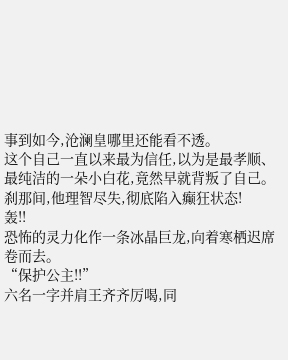事到如今,沧澜皇哪里还能看不透。
这个自己一直以来最为信任,以为是最孝顺、最纯洁的一朵小白花,竟然早就背叛了自己。
刹那间,他理智尽失,彻底陷入癫狂状态!
轰!!
恐怖的灵力化作一条冰晶巨龙,向着寒栖迟席卷而去。
“保护公主!!”
六名一字并肩王齐齐厉喝,同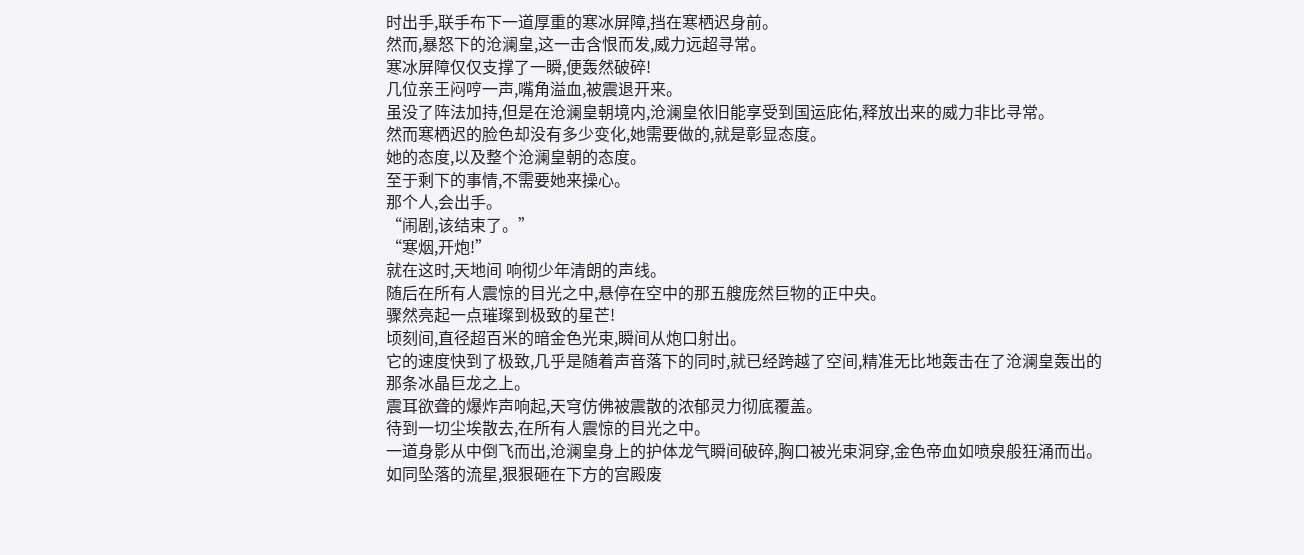时出手,联手布下一道厚重的寒冰屏障,挡在寒栖迟身前。
然而,暴怒下的沧澜皇,这一击含恨而发,威力远超寻常。
寒冰屏障仅仅支撑了一瞬,便轰然破碎!
几位亲王闷哼一声,嘴角溢血,被震退开来。
虽没了阵法加持,但是在沧澜皇朝境内,沧澜皇依旧能享受到国运庇佑,释放出来的威力非比寻常。
然而寒栖迟的脸色却没有多少变化,她需要做的,就是彰显态度。
她的态度,以及整个沧澜皇朝的态度。
至于剩下的事情,不需要她来操心。
那个人,会出手。
“闹剧,该结束了。”
“寒烟,开炮!”
就在这时,天地间 响彻少年清朗的声线。
随后在所有人震惊的目光之中,悬停在空中的那五艘庞然巨物的正中央。
骤然亮起一点璀璨到极致的星芒!
顷刻间,直径超百米的暗金色光束,瞬间从炮口射出。
它的速度快到了极致,几乎是随着声音落下的同时,就已经跨越了空间,精准无比地轰击在了沧澜皇轰出的那条冰晶巨龙之上。
震耳欲聋的爆炸声响起,天穹仿佛被震散的浓郁灵力彻底覆盖。
待到一切尘埃散去,在所有人震惊的目光之中。
一道身影从中倒飞而出,沧澜皇身上的护体龙气瞬间破碎,胸口被光束洞穿,金色帝血如喷泉般狂涌而出。如同坠落的流星,狠狠砸在下方的宫殿废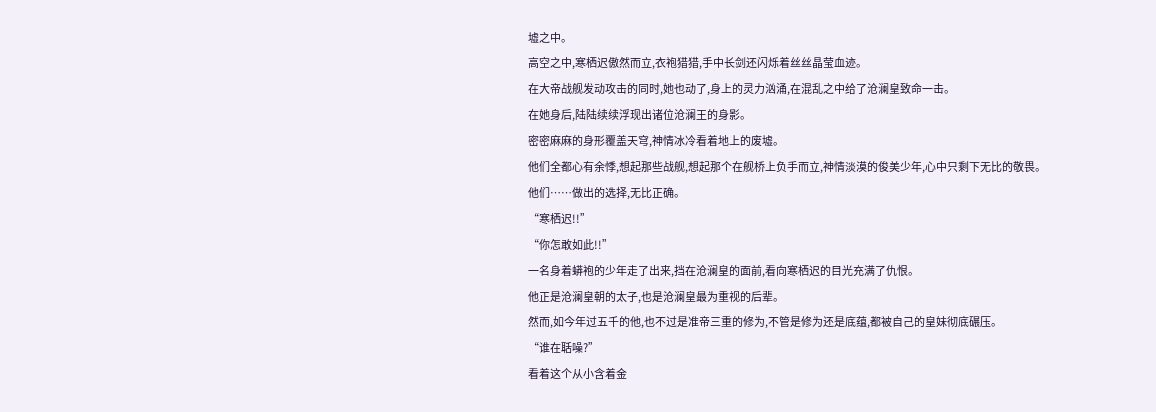墟之中。
高空之中,寒栖迟傲然而立,衣袍猎猎,手中长剑还闪烁着丝丝晶莹血迹。
在大帝战舰发动攻击的同时,她也动了,身上的灵力汹涌,在混乱之中给了沧澜皇致命一击。
在她身后,陆陆续续浮现出诸位沧澜王的身影。
密密麻麻的身形覆盖天穹,神情冰冷看着地上的废墟。
他们全都心有余悸,想起那些战舰,想起那个在舰桥上负手而立,神情淡漠的俊美少年,心中只剩下无比的敬畏。
他们……做出的选择,无比正确。
“寒栖迟!!”
“你怎敢如此!!”
一名身着蟒袍的少年走了出来,挡在沧澜皇的面前,看向寒栖迟的目光充满了仇恨。
他正是沧澜皇朝的太子,也是沧澜皇最为重视的后辈。
然而,如今年过五千的他,也不过是准帝三重的修为,不管是修为还是底蕴,都被自己的皇妹彻底碾压。
“谁在聒噪?”
看着这个从小含着金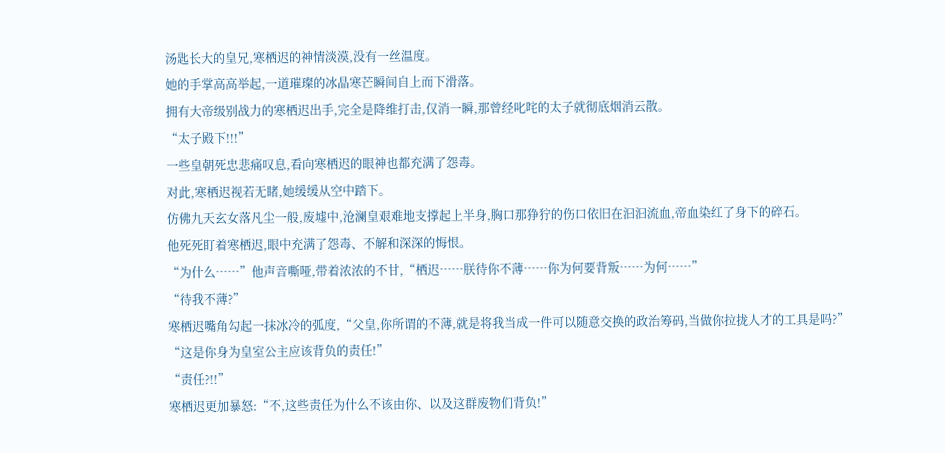汤匙长大的皇兄,寒栖迟的神情淡漠,没有一丝温度。
她的手掌高高举起,一道璀璨的冰晶寒芒瞬间自上而下滑落。
拥有大帝级别战力的寒栖迟出手,完全是降维打击,仅消一瞬,那曾经叱咤的太子就彻底烟消云散。
“太子殿下!!!”
一些皇朝死忠悲痛叹息,看向寒栖迟的眼神也都充满了怨毒。
对此,寒栖迟视若无睹,她缓缓从空中踏下。
仿佛九天玄女落凡尘一般,废墟中,沧澜皇艰难地支撑起上半身,胸口那狰狞的伤口依旧在汩汩流血,帝血染红了身下的碎石。
他死死盯着寒栖迟,眼中充满了怨毒、不解和深深的悔恨。
“为什么……”他声音嘶哑,带着浓浓的不甘,“栖迟……朕待你不薄……你为何要背叛……为何……”
“待我不薄?”
寒栖迟嘴角勾起一抹冰冷的弧度,“父皇,你所谓的不薄,就是将我当成一件可以随意交换的政治筹码,当做你拉拢人才的工具是吗?”
“这是你身为皇室公主应该背负的责任!”
“责任?!!”
寒栖迟更加暴怒:“不,这些责任为什么不该由你、以及这群废物们背负!”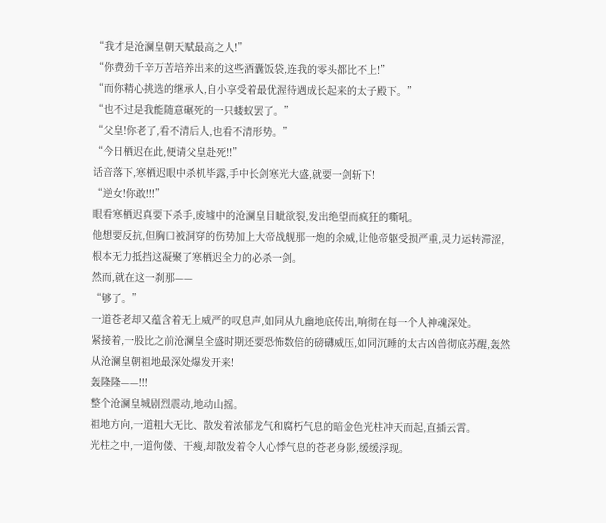“我才是沧澜皇朝天赋最高之人!”
“你费劲千辛万苦培养出来的这些酒囊饭袋,连我的零头都比不上!”
“而你精心挑选的继承人,自小享受着最优渥待遇成长起来的太子殿下。”
“也不过是我能随意碾死的一只蝼蚁罢了。”
“父皇!你老了,看不清后人,也看不清形势。”
“今日栖迟在此,便请父皇赴死!!”
话音落下,寒栖迟眼中杀机毕露,手中长剑寒光大盛,就要一剑斩下!
“逆女!你敢!!!”
眼看寒栖迟真要下杀手,废墟中的沧澜皇目眦欲裂,发出绝望而疯狂的嘶吼。
他想要反抗,但胸口被洞穿的伤势加上大帝战舰那一炮的余威,让他帝躯受损严重,灵力运转滞涩,根本无力抵挡这凝聚了寒栖迟全力的必杀一剑。
然而,就在这一刹那——
“够了。”
一道苍老却又蕴含着无上威严的叹息声,如同从九幽地底传出,响彻在每一个人神魂深处。
紧接着,一股比之前沧澜皇全盛时期还要恐怖数倍的磅礴威压,如同沉睡的太古凶兽彻底苏醒,轰然从沧澜皇朝祖地最深处爆发开来!
轰隆隆——!!!
整个沧澜皇城剧烈震动,地动山摇。
祖地方向,一道粗大无比、散发着浓郁龙气和腐朽气息的暗金色光柱冲天而起,直插云霄。
光柱之中,一道佝偻、干瘦,却散发着令人心悸气息的苍老身影,缓缓浮现。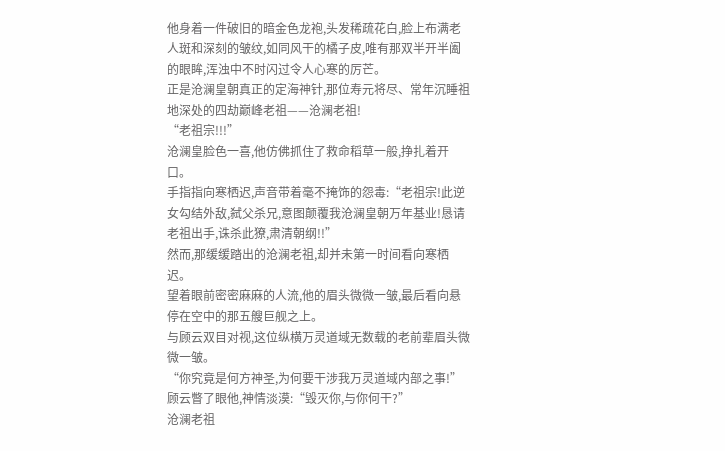他身着一件破旧的暗金色龙袍,头发稀疏花白,脸上布满老人斑和深刻的皱纹,如同风干的橘子皮,唯有那双半开半阖的眼眸,浑浊中不时闪过令人心寒的厉芒。
正是沧澜皇朝真正的定海神针,那位寿元将尽、常年沉睡祖地深处的四劫巅峰老祖——沧澜老祖!
“老祖宗!!!”
沧澜皇脸色一喜,他仿佛抓住了救命稻草一般,挣扎着开口。
手指指向寒栖迟,声音带着毫不掩饰的怨毒:“老祖宗!此逆女勾结外敌,弑父杀兄,意图颠覆我沧澜皇朝万年基业!恳请老祖出手,诛杀此獠,肃清朝纲!!”
然而,那缓缓踏出的沧澜老祖,却并未第一时间看向寒栖迟。
望着眼前密密麻麻的人流,他的眉头微微一皱,最后看向悬停在空中的那五艘巨舰之上。
与顾云双目对视,这位纵横万灵道域无数载的老前辈眉头微微一皱。
“你究竟是何方神圣,为何要干涉我万灵道域内部之事!”
顾云瞥了眼他,神情淡漠:“毁灭你,与你何干?”
沧澜老祖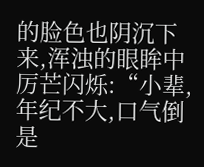的脸色也阴沉下来,浑浊的眼眸中厉芒闪烁:“小辈,年纪不大,口气倒是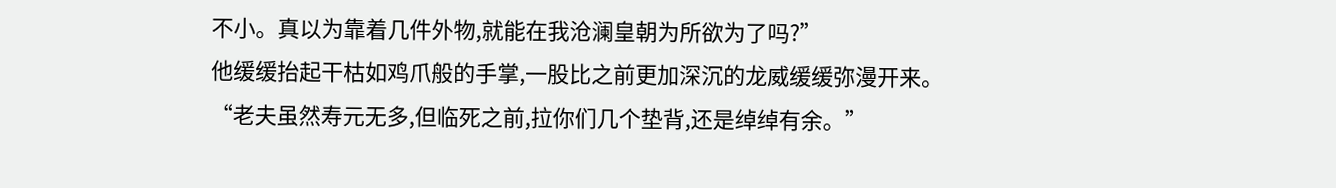不小。真以为靠着几件外物,就能在我沧澜皇朝为所欲为了吗?”
他缓缓抬起干枯如鸡爪般的手掌,一股比之前更加深沉的龙威缓缓弥漫开来。
“老夫虽然寿元无多,但临死之前,拉你们几个垫背,还是绰绰有余。”